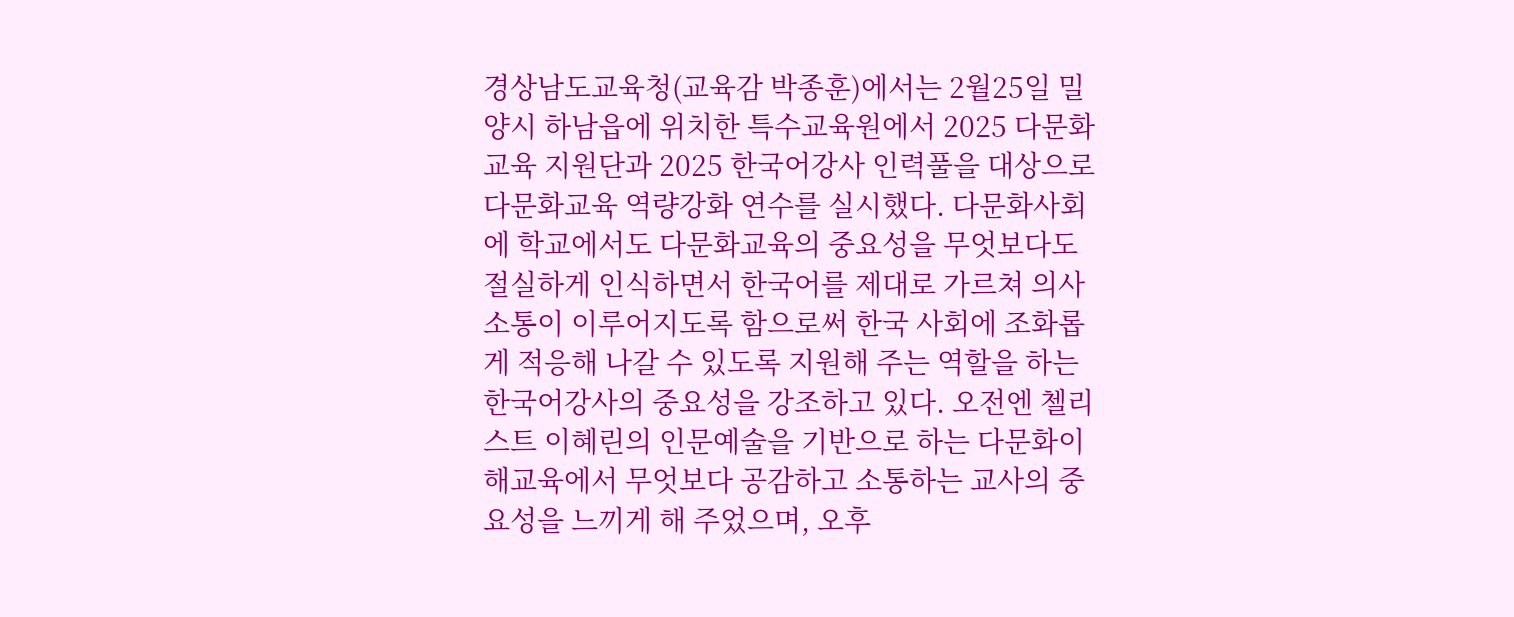경상남도교육청(교육감 박종훈)에서는 2월25일 밀양시 하남읍에 위치한 특수교육원에서 2025 다문화교육 지원단과 2025 한국어강사 인력풀을 대상으로 다문화교육 역량강화 연수를 실시했다. 다문화사회에 학교에서도 다문화교육의 중요성을 무엇보다도 절실하게 인식하면서 한국어를 제대로 가르쳐 의사소통이 이루어지도록 함으로써 한국 사회에 조화롭게 적응해 나갈 수 있도록 지원해 주는 역할을 하는 한국어강사의 중요성을 강조하고 있다. 오전엔 첼리스트 이혜린의 인문예술을 기반으로 하는 다문화이해교육에서 무엇보다 공감하고 소통하는 교사의 중요성을 느끼게 해 주었으며, 오후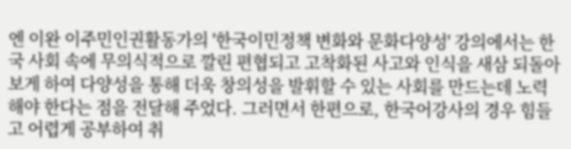엔 이완 이주민인권활동가의 '한국이민정책 변화와 문화다양성' 강의에서는 한국 사회 속에 무의식적으로 깔린 편협되고 고착화된 사고와 인식을 새삼 되돌아보게 하여 다양성을 통해 더욱 창의성을 발휘할 수 있는 사회를 만드는데 노력해야 한다는 점을 전달해 주었다. 그러면서 한편으로, 한국어강사의 경우 힘들고 어렵게 공부하여 취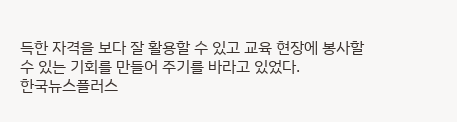득한 자격을 보다 잘 활용할 수 있고 교육 현장에 봉사할 수 있는 기회를 만들어 주기를 바라고 있었다.
한국뉴스플러스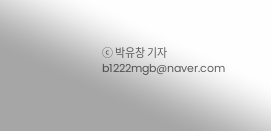ⓒ 박유창 기자 b1222mgb@naver.com